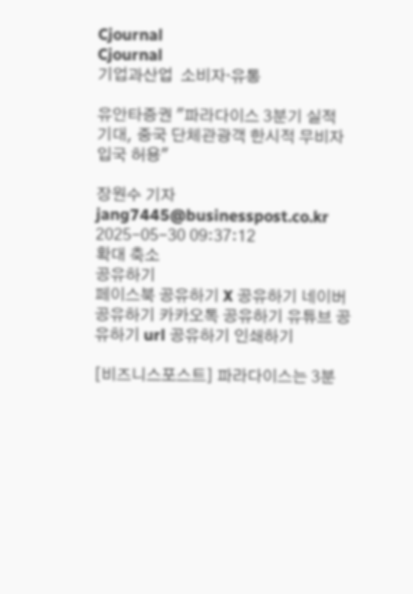Cjournal
Cjournal
기업과산업  소비자·유통

유안타증권 "파라다이스 3분기 실적 기대, 중국 단체관광객 한시적 무비자 입국 허용"

장원수 기자 jang7445@businesspost.co.kr 2025-05-30 09:37:12
확대 축소
공유하기
페이스북 공유하기 X 공유하기 네이버 공유하기 카카오톡 공유하기 유튜브 공유하기 url 공유하기 인쇄하기

[비즈니스포스트] 파라다이스는 3분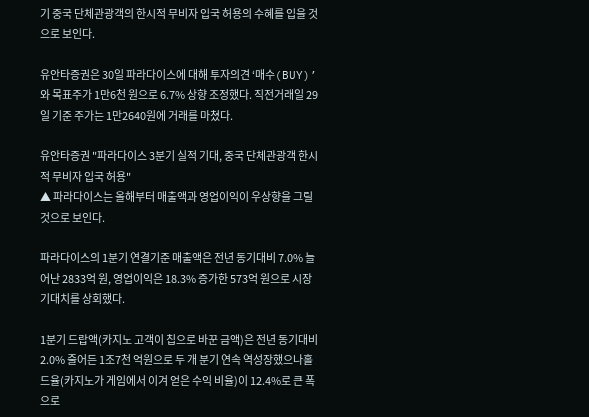기 중국 단체관광객의 한시적 무비자 입국 허용의 수혜를 입을 것으로 보인다.

유안타증권은 30일 파라다이스에 대해 투자의견 ‘매수(BUY)’와 목표주가 1만6천 원으로 6.7% 상향 조정했다. 직전거래일 29일 기준 주가는 1만2640원에 거래를 마쳤다.

유안타증권 "파라다이스 3분기 실적 기대, 중국 단체관광객 한시적 무비자 입국 허용"
▲ 파라다이스는 올해부터 매출액과 영업이익이 우상향을 그릴 것으로 보인다.

파라다이스의 1분기 연결기준 매출액은 전년 동기대비 7.0% 늘어난 2833억 원, 영업이익은 18.3% 증가한 573억 원으로 시장 기대치를 상회했다.

1분기 드랍액(카지노 고객이 칩으로 바꾼 금액)은 전년 동기대비 2.0% 줄어든 1조7천 억원으로 두 개 분기 연속 역성장했으나홀드율(카지노가 게임에서 이겨 얻은 수익 비율)이 12.4%로 큰 폭으로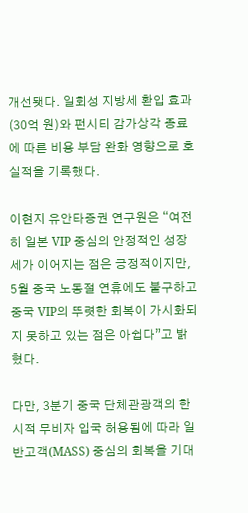개선됏다. 일회성 지방세 환입 효과(30억 원)와 펀시티 감가상각 종료에 따른 비용 부담 완화 영향으로 호실적을 기록했다.

이현지 유안타증권 연구원은 “여전히 일본 VIP 중심의 안정적인 성장세가 이어지는 점은 긍정적이지만, 5월 중국 노동절 연휴에도 불구하고 중국 VIP의 뚜렷한 회복이 가시화되지 못하고 있는 점은 아쉽다”고 밝혔다.

다만, 3분기 중국 단체관광객의 한시적 무비자 입국 허용됨에 따라 일반고객(MASS) 중심의 회복을 기대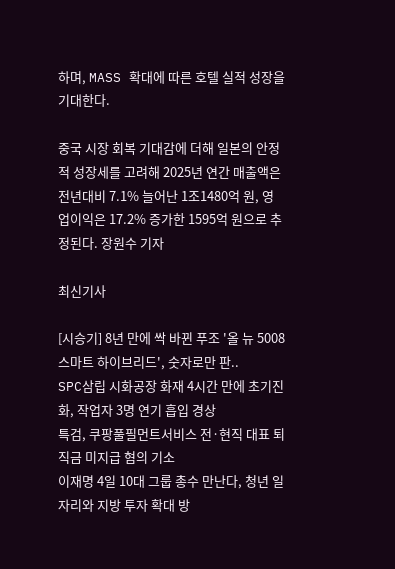하며, MASS 확대에 따른 호텔 실적 성장을 기대한다.

중국 시장 회복 기대감에 더해 일본의 안정적 성장세를 고려해 2025년 연간 매출액은 전년대비 7.1% 늘어난 1조1480억 원, 영업이익은 17.2% 증가한 1595억 원으로 추정된다. 장원수 기자

최신기사

[시승기] 8년 만에 싹 바뀐 푸조 '올 뉴 5008 스마트 하이브리드', 숫자로만 판..
SPC삼립 시화공장 화재 4시간 만에 초기진화, 작업자 3명 연기 흡입 경상
특검, 쿠팡풀필먼트서비스 전·현직 대표 퇴직금 미지급 혐의 기소
이재명 4일 10대 그룹 총수 만난다, 청년 일자리와 지방 투자 확대 방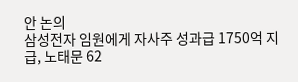안 논의
삼성전자 임원에게 자사주 성과급 1750억 지급, 노태문 62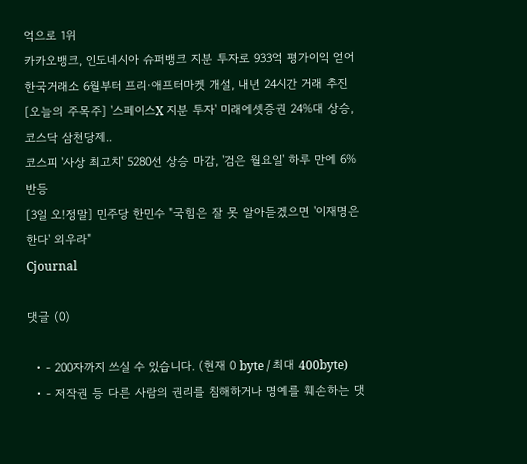억으로 1위
카카오뱅크, 인도네시아 슈퍼뱅크 지분 투자로 933억 평가이익 얻어
한국거래소 6월부터 프리·애프터마켓 개설, 내년 24시간 거래 추진
[오늘의 주목주] '스페이스X 지분 투자' 미래에셋증권 24%대 상승, 코스닥 삼천당제..
코스피 '사상 최고치' 5280선 상승 마감, '검은 월요일' 하루 만에 6% 반등
[3일 오!정말] 민주당 한민수 "국힘은 잘 못 알아듣겠으면 '이재명은 한다' 외우라"
Cjournal

댓글 (0)

  • - 200자까지 쓰실 수 있습니다. (현재 0 byte / 최대 400byte)
  • - 저작권 등 다른 사람의 권리를 침해하거나 명예를 훼손하는 댓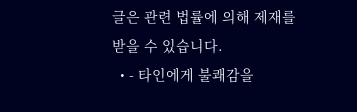글은 관련 법률에 의해 제재를 받을 수 있습니다.
  • - 타인에게 불쾌감을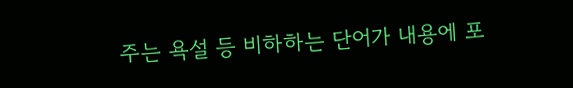주는 욕설 등 비하하는 단어가 내용에 포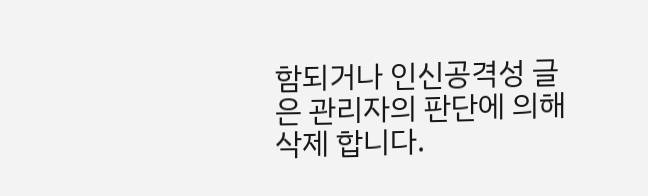함되거나 인신공격성 글은 관리자의 판단에 의해 삭제 합니다.